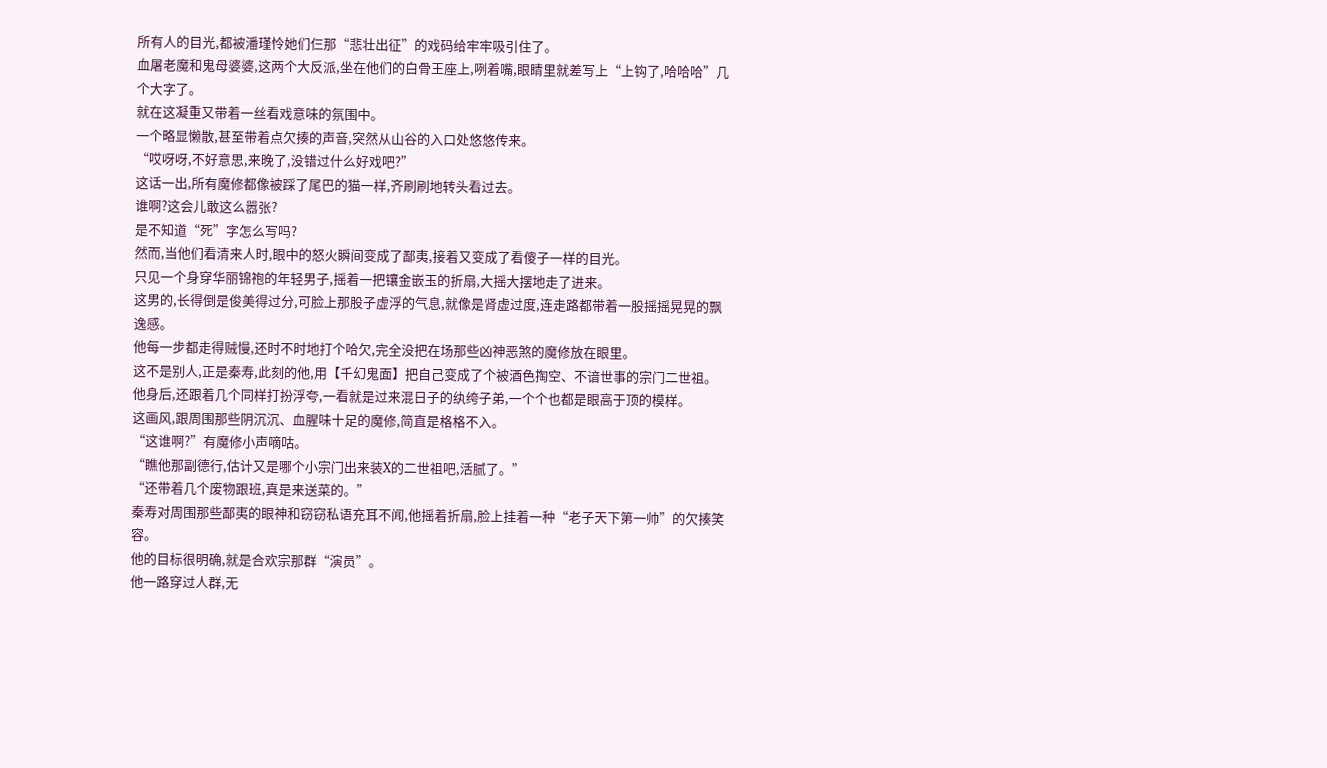所有人的目光,都被潘瑾怜她们仨那“悲壮出征”的戏码给牢牢吸引住了。
血屠老魔和鬼母婆婆,这两个大反派,坐在他们的白骨王座上,咧着嘴,眼睛里就差写上“上钩了,哈哈哈”几个大字了。
就在这凝重又带着一丝看戏意味的氛围中。
一个略显懒散,甚至带着点欠揍的声音,突然从山谷的入口处悠悠传来。
“哎呀呀,不好意思,来晚了,没错过什么好戏吧?”
这话一出,所有魔修都像被踩了尾巴的猫一样,齐刷刷地转头看过去。
谁啊?这会儿敢这么嚣张?
是不知道“死”字怎么写吗?
然而,当他们看清来人时,眼中的怒火瞬间变成了鄙夷,接着又变成了看傻子一样的目光。
只见一个身穿华丽锦袍的年轻男子,摇着一把镶金嵌玉的折扇,大摇大摆地走了进来。
这男的,长得倒是俊美得过分,可脸上那股子虚浮的气息,就像是肾虚过度,连走路都带着一股摇摇晃晃的飘逸感。
他每一步都走得贼慢,还时不时地打个哈欠,完全没把在场那些凶神恶煞的魔修放在眼里。
这不是别人,正是秦寿,此刻的他,用【千幻鬼面】把自己变成了个被酒色掏空、不谙世事的宗门二世祖。
他身后,还跟着几个同样打扮浮夸,一看就是过来混日子的纨绔子弟,一个个也都是眼高于顶的模样。
这画风,跟周围那些阴沉沉、血腥味十足的魔修,简直是格格不入。
“这谁啊?”有魔修小声嘀咕。
“瞧他那副德行,估计又是哪个小宗门出来装X的二世祖吧,活腻了。”
“还带着几个废物跟班,真是来送菜的。”
秦寿对周围那些鄙夷的眼神和窃窃私语充耳不闻,他摇着折扇,脸上挂着一种“老子天下第一帅”的欠揍笑容。
他的目标很明确,就是合欢宗那群“演员”。
他一路穿过人群,无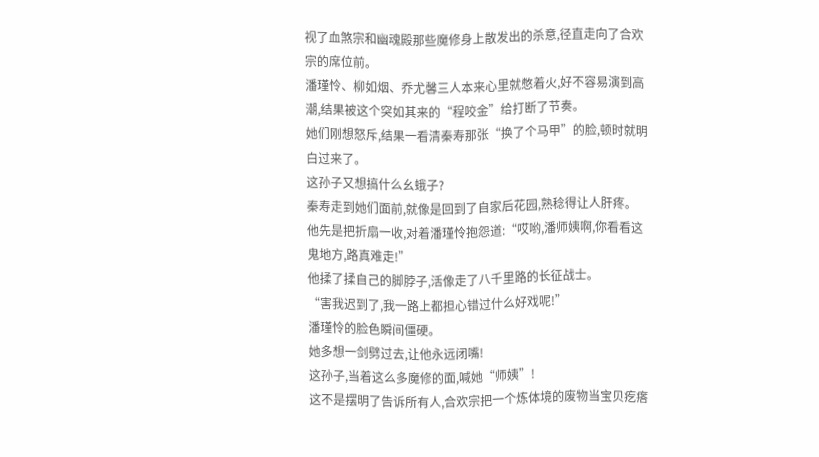视了血煞宗和幽魂殿那些魔修身上散发出的杀意,径直走向了合欢宗的席位前。
潘瑾怜、柳如烟、乔尤馨三人本来心里就憋着火,好不容易演到高潮,结果被这个突如其来的“程咬金”给打断了节奏。
她们刚想怒斥,结果一看清秦寿那张“换了个马甲”的脸,顿时就明白过来了。
这孙子又想搞什么幺蛾子?
秦寿走到她们面前,就像是回到了自家后花园,熟稔得让人肝疼。
他先是把折扇一收,对着潘瑾怜抱怨道:“哎哟,潘师姨啊,你看看这鬼地方,路真难走!”
他揉了揉自己的脚脖子,活像走了八千里路的长征战士。
“害我迟到了,我一路上都担心错过什么好戏呢!”
潘瑾怜的脸色瞬间僵硬。
她多想一剑劈过去,让他永远闭嘴!
这孙子,当着这么多魔修的面,喊她“师姨”!
这不是摆明了告诉所有人,合欢宗把一个炼体境的废物当宝贝疙瘩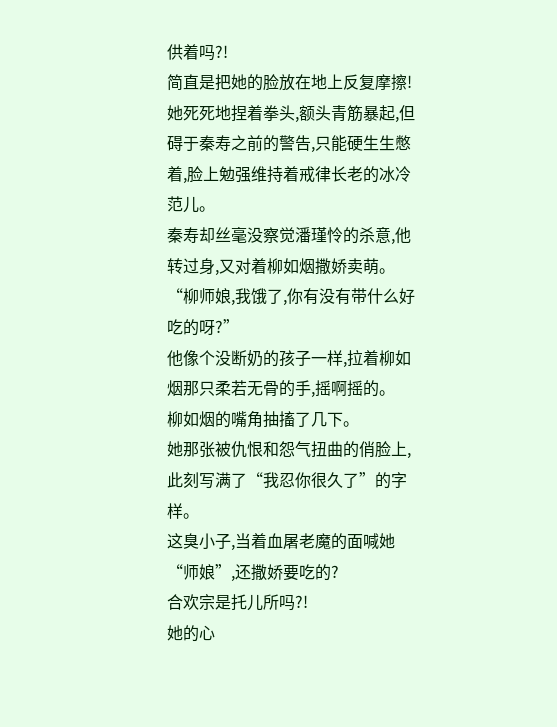供着吗?!
简直是把她的脸放在地上反复摩擦!
她死死地捏着拳头,额头青筋暴起,但碍于秦寿之前的警告,只能硬生生憋着,脸上勉强维持着戒律长老的冰冷范儿。
秦寿却丝毫没察觉潘瑾怜的杀意,他转过身,又对着柳如烟撒娇卖萌。
“柳师娘,我饿了,你有没有带什么好吃的呀?”
他像个没断奶的孩子一样,拉着柳如烟那只柔若无骨的手,摇啊摇的。
柳如烟的嘴角抽搐了几下。
她那张被仇恨和怨气扭曲的俏脸上,此刻写满了“我忍你很久了”的字样。
这臭小子,当着血屠老魔的面喊她“师娘”,还撒娇要吃的?
合欢宗是托儿所吗?!
她的心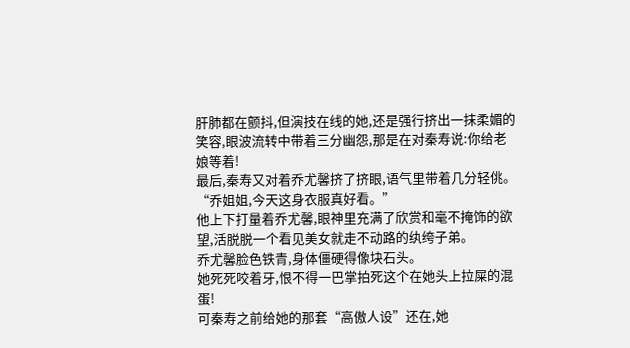肝肺都在颤抖,但演技在线的她,还是强行挤出一抹柔媚的笑容,眼波流转中带着三分幽怨,那是在对秦寿说:你给老娘等着!
最后,秦寿又对着乔尤馨挤了挤眼,语气里带着几分轻佻。
“乔姐姐,今天这身衣服真好看。”
他上下打量着乔尤馨,眼神里充满了欣赏和毫不掩饰的欲望,活脱脱一个看见美女就走不动路的纨绔子弟。
乔尤馨脸色铁青,身体僵硬得像块石头。
她死死咬着牙,恨不得一巴掌拍死这个在她头上拉屎的混蛋!
可秦寿之前给她的那套“高傲人设”还在,她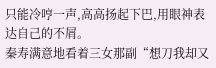只能冷哼一声,高高扬起下巴,用眼神表达自己的不屑。
秦寿满意地看着三女那副“想刀我却又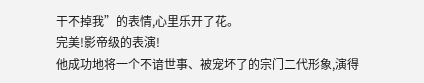干不掉我”的表情,心里乐开了花。
完美!影帝级的表演!
他成功地将一个不谙世事、被宠坏了的宗门二代形象,演得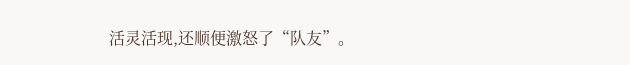活灵活现,还顺便激怒了“队友”。